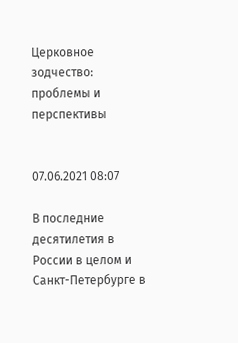Церковное зодчество: проблемы и перспективы


07.06.2021 08:07

В последние десятилетия в России в целом и Санкт-Петербурге в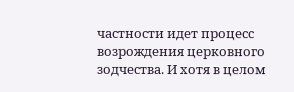частности идет процесс возрождения церковного зодчества. И хотя в целом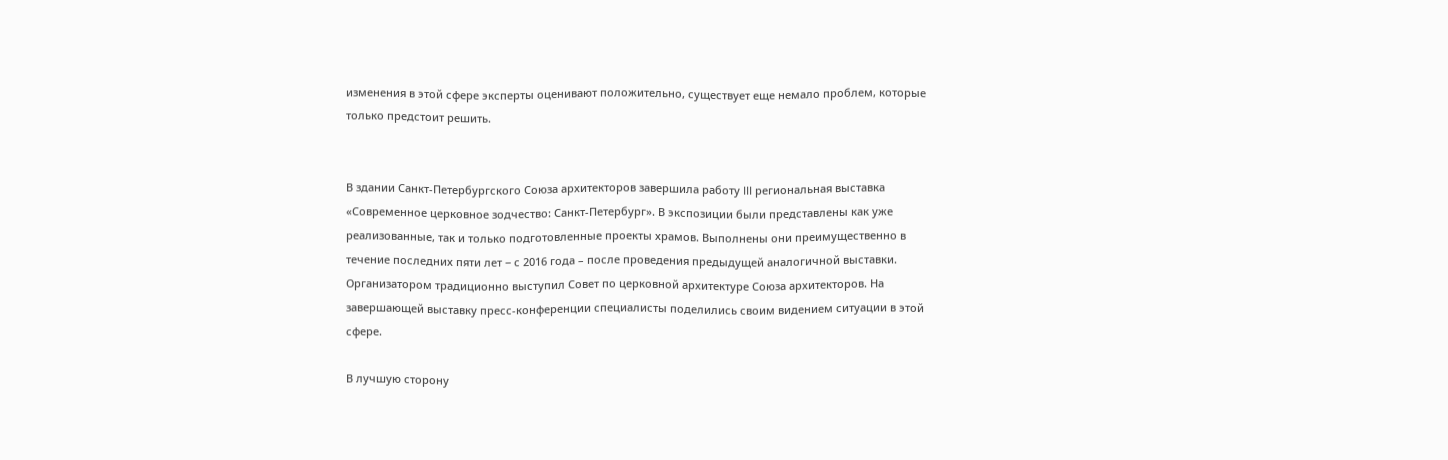изменения в этой сфере эксперты оценивают положительно, существует еще немало проблем, которые только предстоит решить.


В здании Санкт-Петербургского Союза архитекторов завершила работу III региональная выставка «Современное церковное зодчество: Санкт-Петербург». В экспозиции были представлены как уже реализованные, так и только подготовленные проекты храмов. Выполнены они преимущественно в течение последних пяти лет − с 2016 года – после проведения предыдущей аналогичной выставки. Организатором традиционно выступил Совет по церковной архитектуре Союза архитекторов. На завершающей выставку пресс-конференции специалисты поделились своим видением ситуации в этой сфере.

В лучшую сторону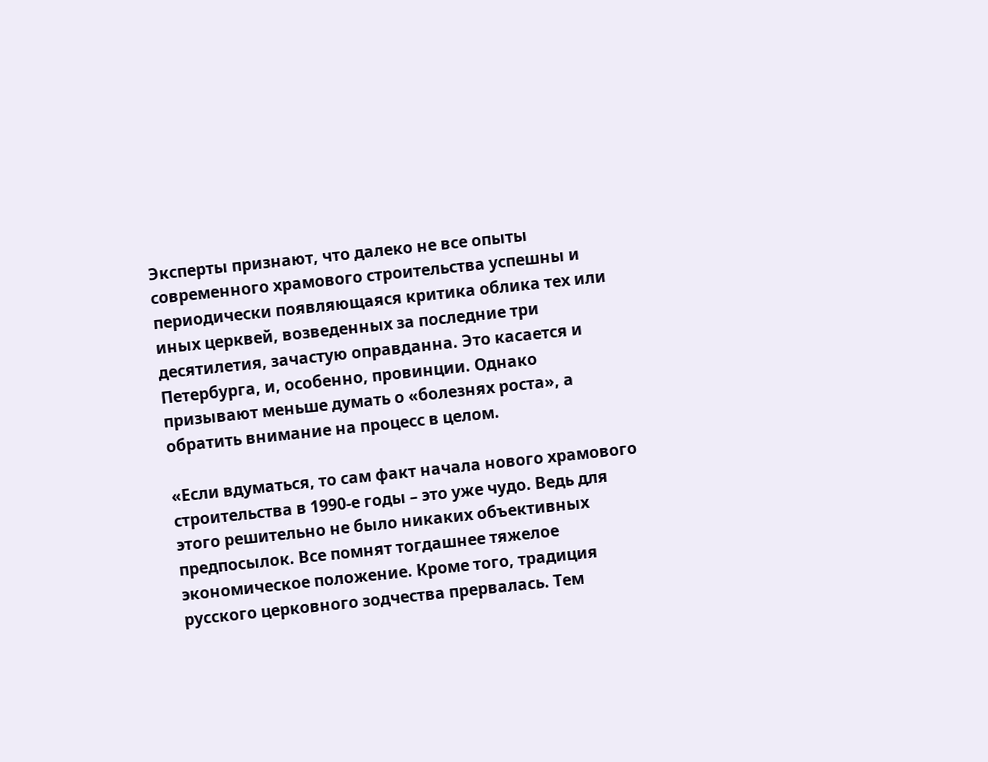Эксперты признают, что далеко не все опыты современного храмового строительства успешны и периодически появляющаяся критика облика тех или иных церквей, возведенных за последние три десятилетия, зачастую оправданна. Это касается и Петербурга, и, особенно, провинции. Однако призывают меньше думать о «болезнях роста», а обратить внимание на процесс в целом.

«Если вдуматься, то сам факт начала нового храмового строительства в 1990-е годы – это уже чудо. Ведь для этого решительно не было никаких объективных предпосылок. Все помнят тогдашнее тяжелое экономическое положение. Кроме того, традиция русского церковного зодчества прервалась. Тем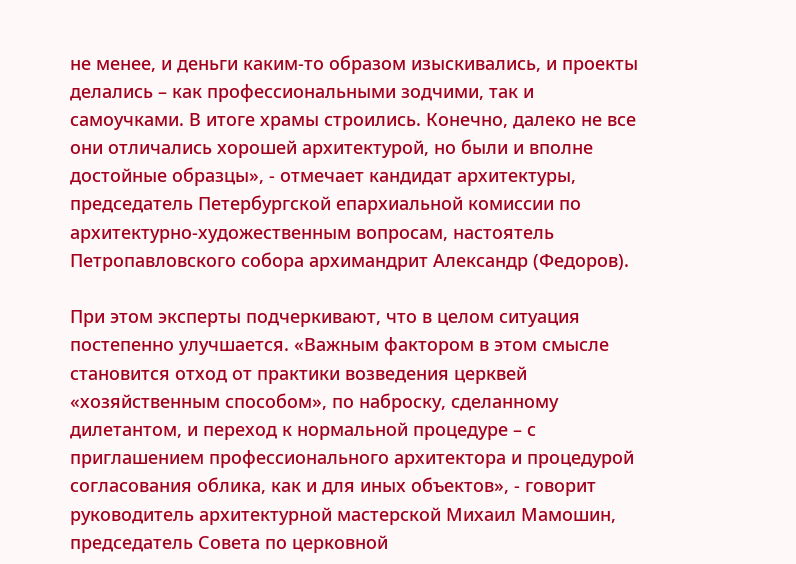не менее, и деньги каким-то образом изыскивались, и проекты делались – как профессиональными зодчими, так и самоучками. В итоге храмы строились. Конечно, далеко не все они отличались хорошей архитектурой, но были и вполне достойные образцы», - отмечает кандидат архитектуры, председатель Петербургской епархиальной комиссии по архитектурно-художественным вопросам, настоятель Петропавловского собора архимандрит Александр (Федоров).

При этом эксперты подчеркивают, что в целом ситуация постепенно улучшается. «Важным фактором в этом смысле становится отход от практики возведения церквей «хозяйственным способом», по наброску, сделанному дилетантом, и переход к нормальной процедуре – с приглашением профессионального архитектора и процедурой согласования облика, как и для иных объектов», - говорит руководитель архитектурной мастерской Михаил Мамошин, председатель Совета по церковной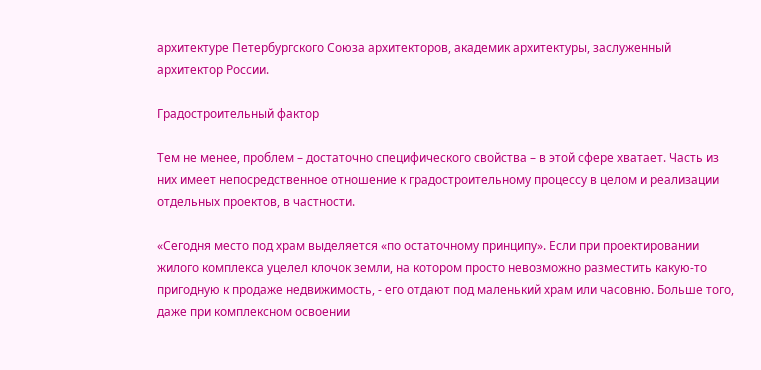архитектуре Петербургского Союза архитекторов, академик архитектуры, заслуженный архитектор России.

Градостроительный фактор

Тем не менее, проблем – достаточно специфического свойства – в этой сфере хватает. Часть из них имеет непосредственное отношение к градостроительному процессу в целом и реализации отдельных проектов, в частности.

«Сегодня место под храм выделяется «по остаточному принципу». Если при проектировании жилого комплекса уцелел клочок земли, на котором просто невозможно разместить какую-то пригодную к продаже недвижимость, - его отдают под маленький храм или часовню. Больше того, даже при комплексном освоении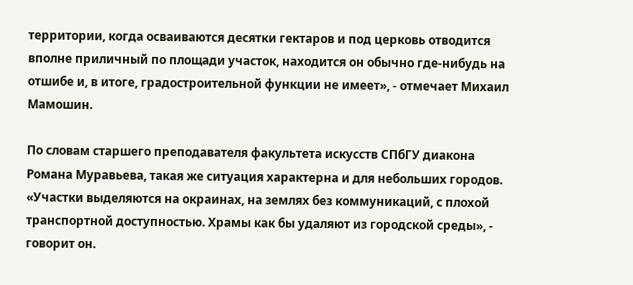территории, когда осваиваются десятки гектаров и под церковь отводится вполне приличный по площади участок, находится он обычно где-нибудь на отшибе и, в итоге, градостроительной функции не имеет», - отмечает Михаил Мамошин.

По словам старшего преподавателя факультета искусств СПбГУ диакона Романа Муравьева, такая же ситуация характерна и для небольших городов. «Участки выделяются на окраинах, на землях без коммуникаций, с плохой транспортной доступностью. Храмы как бы удаляют из городской среды», - говорит он.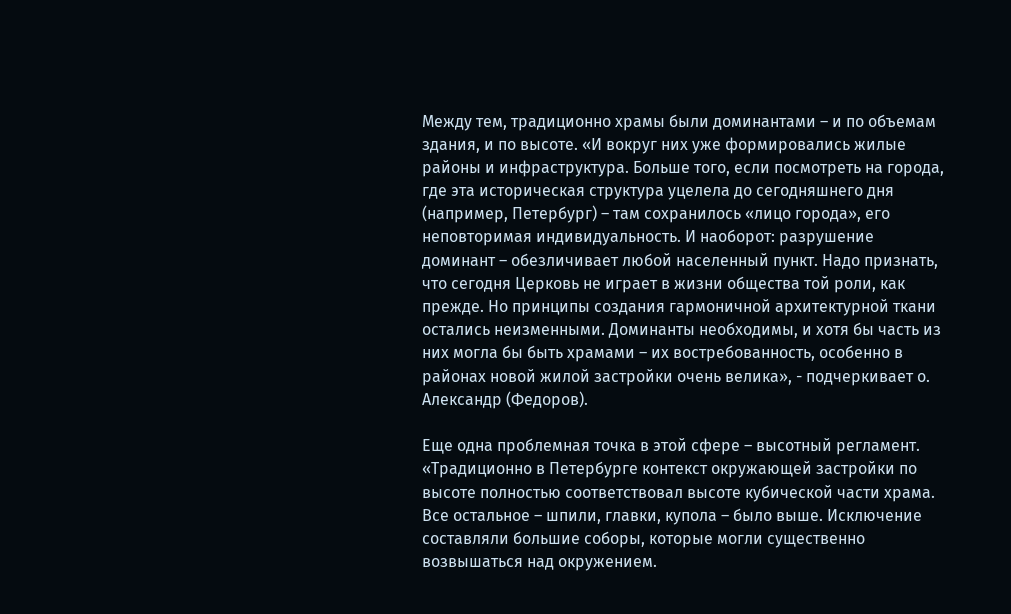Между тем, традиционно храмы были доминантами – и по объемам здания, и по высоте. «И вокруг них уже формировались жилые районы и инфраструктура. Больше того, если посмотреть на города, где эта историческая структура уцелела до сегодняшнего дня (например, Петербург) – там сохранилось «лицо города», его неповторимая индивидуальность. И наоборот: разрушение доминант – обезличивает любой населенный пункт. Надо признать, что сегодня Церковь не играет в жизни общества той роли, как прежде. Но принципы создания гармоничной архитектурной ткани остались неизменными. Доминанты необходимы, и хотя бы часть из них могла бы быть храмами – их востребованность, особенно в районах новой жилой застройки очень велика», - подчеркивает о. Александр (Федоров).

Еще одна проблемная точка в этой сфере – высотный регламент. «Традиционно в Петербурге контекст окружающей застройки по высоте полностью соответствовал высоте кубической части храма. Все остальное – шпили, главки, купола – было выше. Исключение составляли большие соборы, которые могли существенно возвышаться над окружением.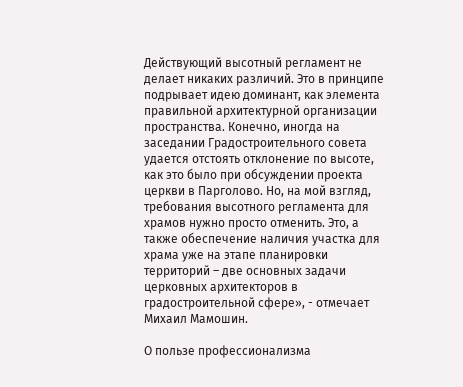Действующий высотный регламент не делает никаких различий. Это в принципе подрывает идею доминант, как элемента правильной архитектурной организации пространства. Конечно, иногда на заседании Градостроительного совета удается отстоять отклонение по высоте, как это было при обсуждении проекта церкви в Парголово. Но, на мой взгляд, требования высотного регламента для храмов нужно просто отменить. Это, а также обеспечение наличия участка для храма уже на этапе планировки территорий – две основных задачи церковных архитекторов в градостроительной сфере», - отмечает Михаил Мамошин.

О пользе профессионализма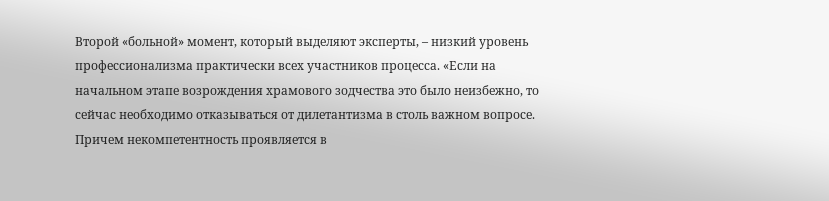Второй «больной» момент, который выделяют эксперты, – низкий уровень профессионализма практически всех участников процесса. «Если на начальном этапе возрождения храмового зодчества это было неизбежно, то сейчас необходимо отказываться от дилетантизма в столь важном вопросе. Причем некомпетентность проявляется в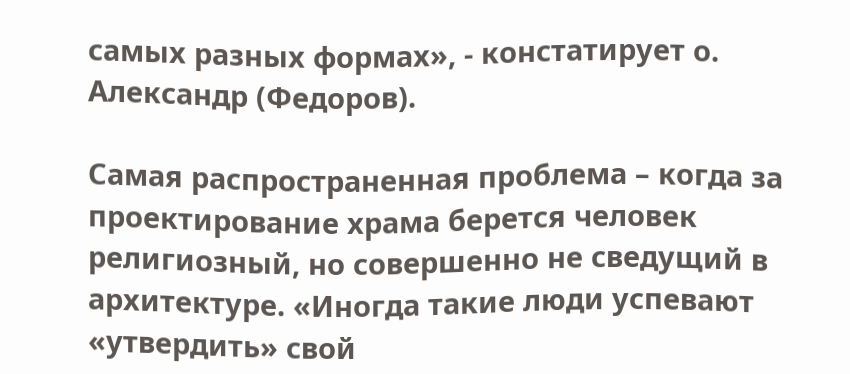самых разных формах», - констатирует о. Александр (Федоров).

Самая распространенная проблема – когда за проектирование храма берется человек религиозный, но совершенно не сведущий в архитектуре. «Иногда такие люди успевают «утвердить» свой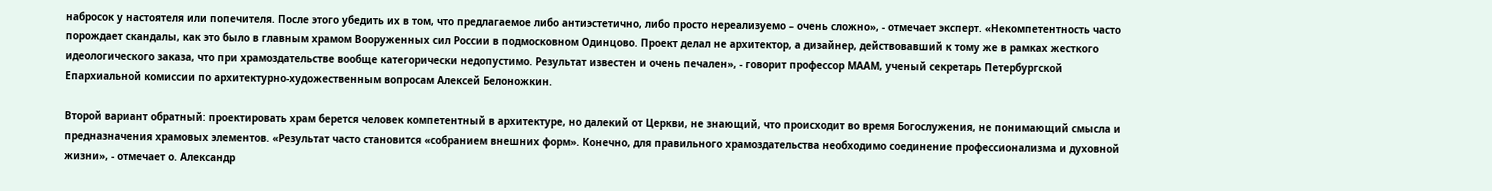набросок у настоятеля или попечителя. После этого убедить их в том, что предлагаемое либо антиэстетично, либо просто нереализуемо – очень сложно», - отмечает эксперт. «Некомпетентность часто порождает скандалы, как это было в главным храмом Вооруженных сил России в подмосковном Одинцово. Проект делал не архитектор, а дизайнер, действовавший к тому же в рамках жесткого идеологического заказа, что при храмоздательстве вообще категорически недопустимо. Результат известен и очень печален», - говорит профессор МААМ, ученый секретарь Петербургской Епархиальной комиссии по архитектурно-художественным вопросам Алексей Белоножкин.

Второй вариант обратный: проектировать храм берется человек компетентный в архитектуре, но далекий от Церкви, не знающий, что происходит во время Богослужения, не понимающий смысла и предназначения храмовых элементов. «Результат часто становится «собранием внешних форм». Конечно, для правильного храмоздательства необходимо соединение профессионализма и духовной жизни», - отмечает о. Александр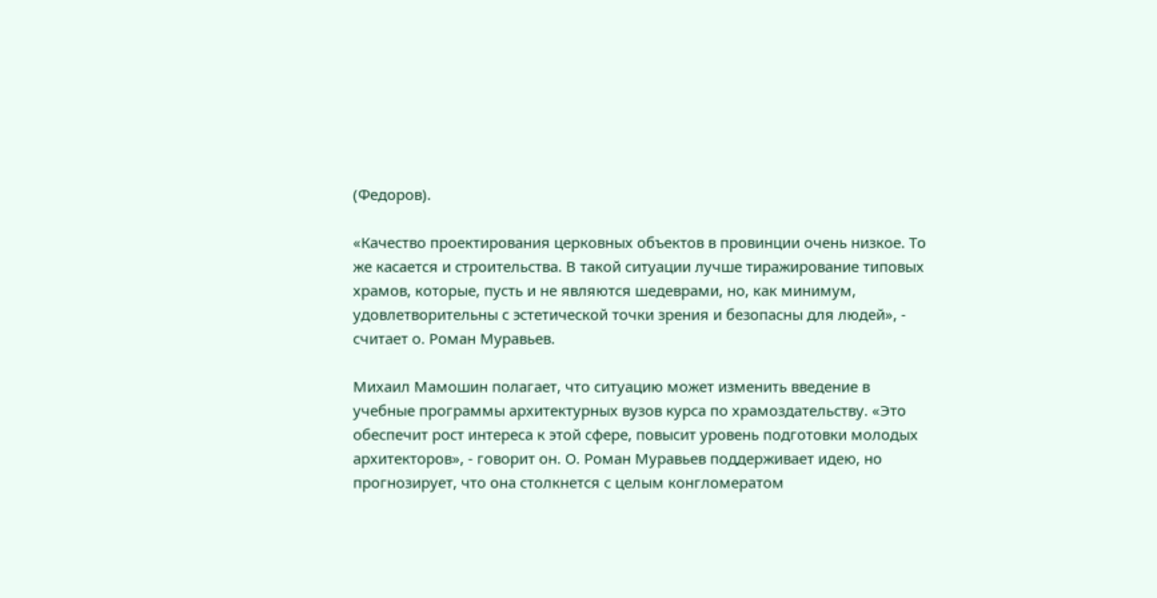(Федоров).

«Качество проектирования церковных объектов в провинции очень низкое. То же касается и строительства. В такой ситуации лучше тиражирование типовых храмов, которые, пусть и не являются шедеврами, но, как минимум, удовлетворительны с эстетической точки зрения и безопасны для людей», - считает о. Роман Муравьев.

Михаил Мамошин полагает, что ситуацию может изменить введение в учебные программы архитектурных вузов курса по храмоздательству. «Это обеспечит рост интереса к этой сфере, повысит уровень подготовки молодых архитекторов», - говорит он. О. Роман Муравьев поддерживает идею, но прогнозирует, что она столкнется с целым конгломератом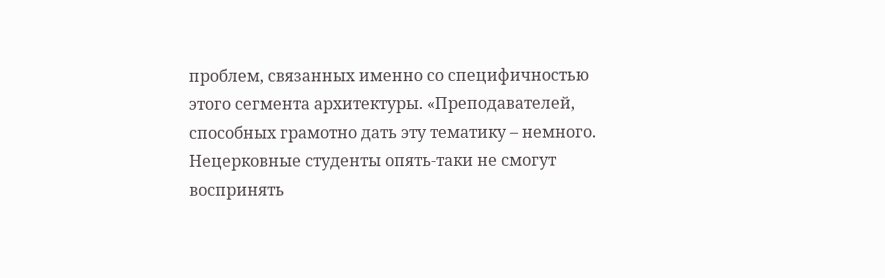проблем, связанных именно со специфичностью этого сегмента архитектуры. «Преподавателей, способных грамотно дать эту тематику – немного. Нецерковные студенты опять-таки не смогут воспринять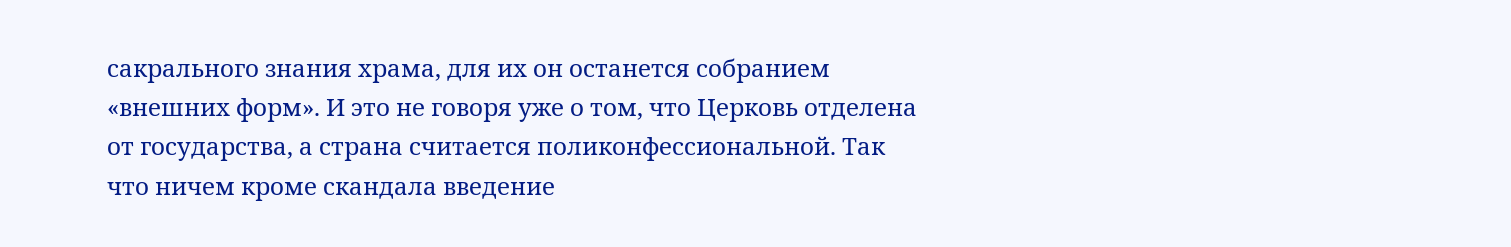сакрального знания храма, для их он останется собранием «внешних форм». И это не говоря уже о том, что Церковь отделена от государства, а страна считается поликонфессиональной. Так что ничем кроме скандала введение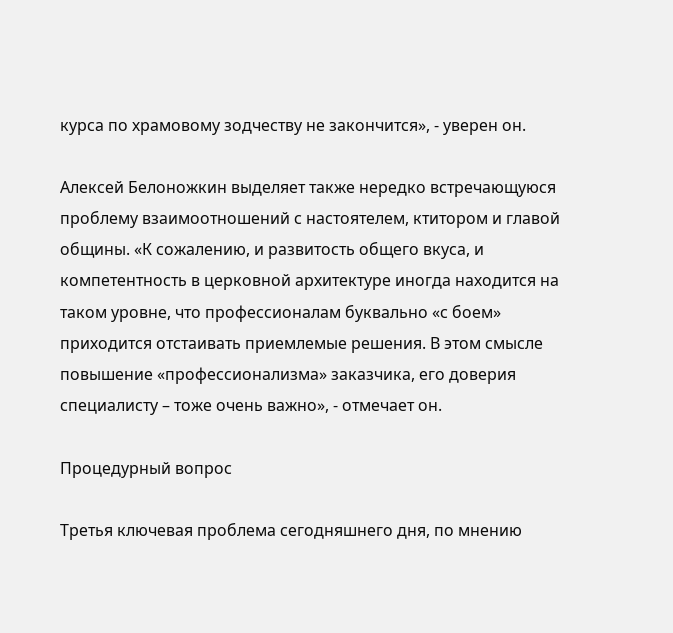курса по храмовому зодчеству не закончится», - уверен он.

Алексей Белоножкин выделяет также нередко встречающуюся проблему взаимоотношений с настоятелем, ктитором и главой общины. «К сожалению, и развитость общего вкуса, и компетентность в церковной архитектуре иногда находится на таком уровне, что профессионалам буквально «с боем» приходится отстаивать приемлемые решения. В этом смысле повышение «профессионализма» заказчика, его доверия специалисту – тоже очень важно», - отмечает он.

Процедурный вопрос

Третья ключевая проблема сегодняшнего дня, по мнению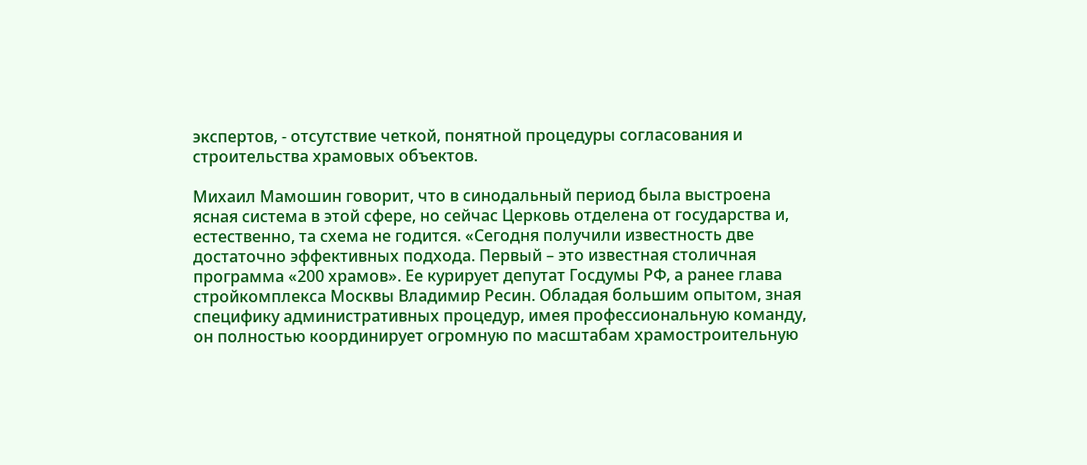экспертов, - отсутствие четкой, понятной процедуры согласования и строительства храмовых объектов.

Михаил Мамошин говорит, что в синодальный период была выстроена ясная система в этой сфере, но сейчас Церковь отделена от государства и, естественно, та схема не годится. «Сегодня получили известность две достаточно эффективных подхода. Первый – это известная столичная программа «200 храмов». Ее курирует депутат Госдумы РФ, а ранее глава стройкомплекса Москвы Владимир Ресин. Обладая большим опытом, зная специфику административных процедур, имея профессиональную команду, он полностью координирует огромную по масштабам храмостроительную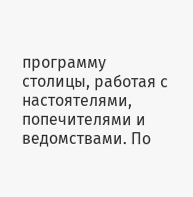программу столицы, работая с настоятелями, попечителями и ведомствами. По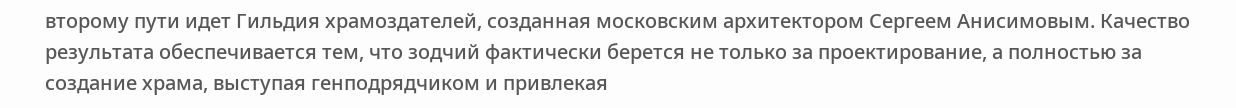второму пути идет Гильдия храмоздателей, созданная московским архитектором Сергеем Анисимовым. Качество результата обеспечивается тем, что зодчий фактически берется не только за проектирование, а полностью за создание храма, выступая генподрядчиком и привлекая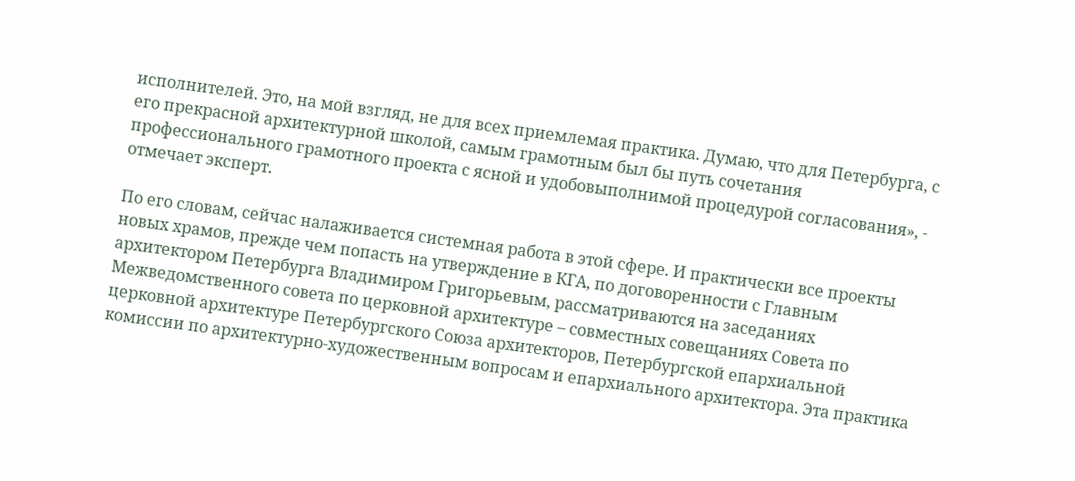исполнителей. Это, на мой взгляд, не для всех приемлемая практика. Думаю, что для Петербурга, с его прекрасной архитектурной школой, самым грамотным был бы путь сочетания профессионального грамотного проекта с ясной и удобовыполнимой процедурой согласования», - отмечает эксперт.

По его словам, сейчас налаживается системная работа в этой сфере. И практически все проекты новых храмов, прежде чем попасть на утверждение в КГА, по договоренности с Главным архитектором Петербурга Владимиром Григорьевым, рассматриваются на заседаниях Межведомственного совета по церковной архитектуре – совместных совещаниях Совета по церковной архитектуре Петербургского Союза архитекторов, Петербургской епархиальной комиссии по архитектурно-художественным вопросам и епархиального архитектора. Эта практика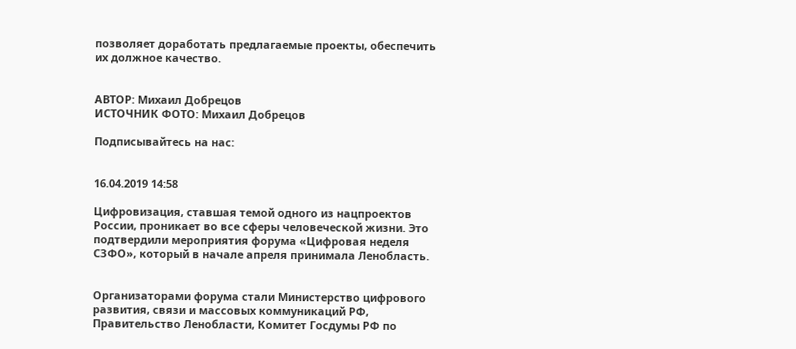позволяет доработать предлагаемые проекты, обеспечить их должное качество.


АВТОР: Михаил Добрецов
ИСТОЧНИК ФОТО: Михаил Добрецов

Подписывайтесь на нас:


16.04.2019 14:58

Цифровизация, ставшая темой одного из нацпроектов России, проникает во все сферы человеческой жизни. Это подтвердили мероприятия форума «Цифровая неделя СЗФО», который в начале апреля принимала Ленобласть.


Организаторами форума стали Министерство цифрового развития, связи и массовых коммуникаций РФ, Правительство Ленобласти, Комитет Госдумы РФ по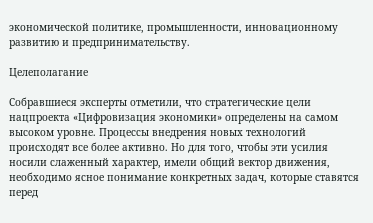экономической политике, промышленности, инновационному развитию и предпринимательству.

Целеполагание

Собравшиеся эксперты отметили, что стратегические цели нацпроекта «Цифровизация экономики» определены на самом высоком уровне. Процессы внедрения новых технологий происходят все более активно. Но для того, чтобы эти усилия носили слаженный характер, имели общий вектор движения, необходимо ясное понимание конкретных задач, которые ставятся перед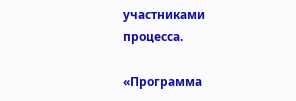участниками процесса.

«Программа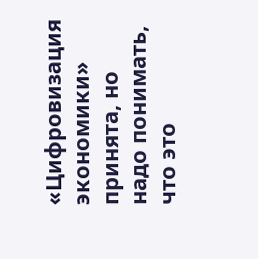«Цифровизация экономики» принята, но надо понимать, что это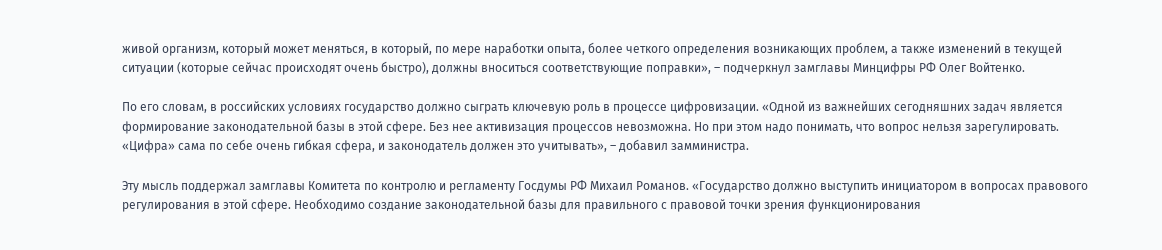живой организм, который может меняться, в который, по мере наработки опыта, более четкого определения возникающих проблем, а также изменений в текущей ситуации (которые сейчас происходят очень быстро), должны вноситься соответствующие поправки», – подчеркнул замглавы Минцифры РФ Олег Войтенко.

По его словам, в российских условиях государство должно сыграть ключевую роль в процессе цифровизации. «Одной из важнейших сегодняшних задач является формирование законодательной базы в этой сфере. Без нее активизация процессов невозможна. Но при этом надо понимать, что вопрос нельзя зарегулировать. «Цифра» сама по себе очень гибкая сфера, и законодатель должен это учитывать», – добавил замминистра.

Эту мысль поддержал замглавы Комитета по контролю и регламенту Госдумы РФ Михаил Романов. «Государство должно выступить инициатором в вопросах правового регулирования в этой сфере. Необходимо создание законодательной базы для правильного с правовой точки зрения функционирования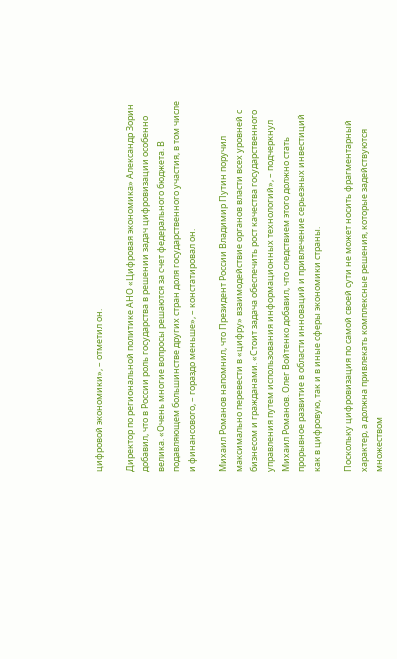цифровой экономики», – отметил он.

Директор по региональной политике АНО «Цифровая экономика» Александр Зорин добавил, что в России роль государства в решении задач цифровизации особенно велика. «Очень многие вопросы решаются за счет федерального бюджета. В подавляющем большинстве других стран доля государственного участия, в том числе и финансового, – гораздо меньше», – констатировал он.

Михаил Романов напомнил, что Президент России Владимир Путин поручил максимально перевести в «цифру» взаимодействие органов власти всех уровней с бизнесом и гражданами. «Стоит задача обеспечить рост качества государственного управления путем использования информационных технологий», – подчеркнул Михаил Романов. Олег Войтенко добавил, что следствием этого должно стать прорывное развитие в области инноваций и привлечение серьезных инвестиций как в цифровую, так и в иные сферы экономики страны.

Поскольку цифровизация по самой своей сути не может носить фрагментарный характер, а должна привлекать комплексные решения, которые задействуются множеством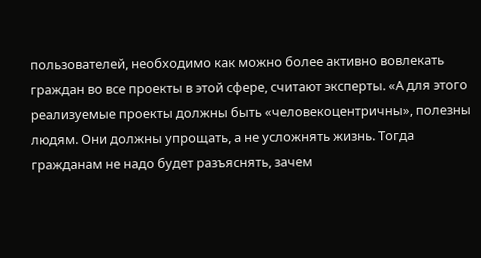пользователей, необходимо как можно более активно вовлекать граждан во все проекты в этой сфере, считают эксперты. «А для этого реализуемые проекты должны быть «человекоцентричны», полезны людям. Они должны упрощать, а не усложнять жизнь. Тогда гражданам не надо будет разъяснять, зачем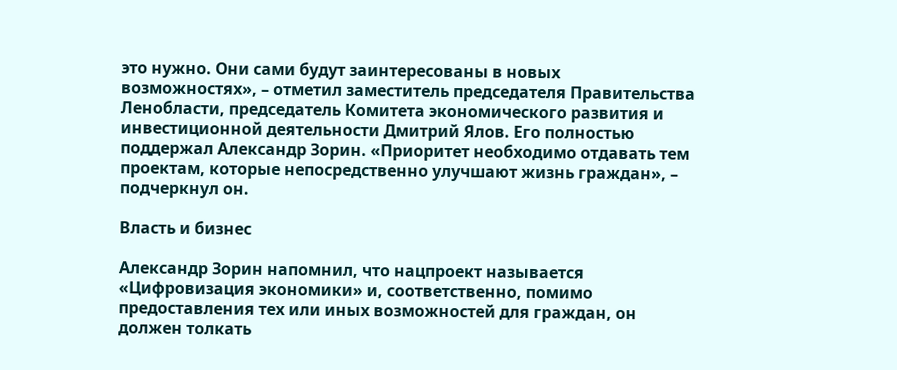это нужно. Они сами будут заинтересованы в новых возможностях», – отметил заместитель председателя Правительства Ленобласти, председатель Комитета экономического развития и инвестиционной деятельности Дмитрий Ялов. Его полностью поддержал Александр Зорин. «Приоритет необходимо отдавать тем проектам, которые непосредственно улучшают жизнь граждан», – подчеркнул он.

Власть и бизнес

Александр Зорин напомнил, что нацпроект называется «Цифровизация экономики» и, соответственно, помимо предоставления тех или иных возможностей для граждан, он должен толкать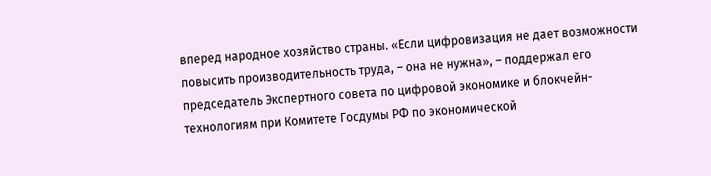вперед народное хозяйство страны. «Если цифровизация не дает возможности повысить производительность труда, – она не нужна», – поддержал его председатель Экспертного совета по цифровой экономике и блокчейн-технологиям при Комитете Госдумы РФ по экономической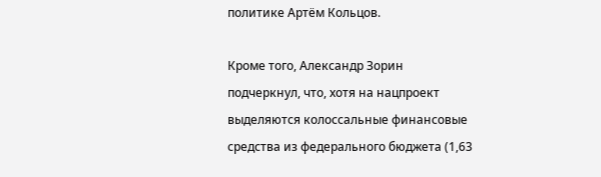политике Артём Кольцов.

Кроме того, Александр Зорин подчеркнул, что, хотя на нацпроект выделяются колоссальные финансовые средства из федерального бюджета (1,63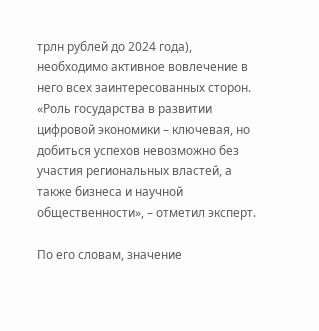трлн рублей до 2024 года), необходимо активное вовлечение в него всех заинтересованных сторон. «Роль государства в развитии цифровой экономики – ключевая, но добиться успехов невозможно без участия региональных властей, а также бизнеса и научной общественности», – отметил эксперт.

По его словам, значение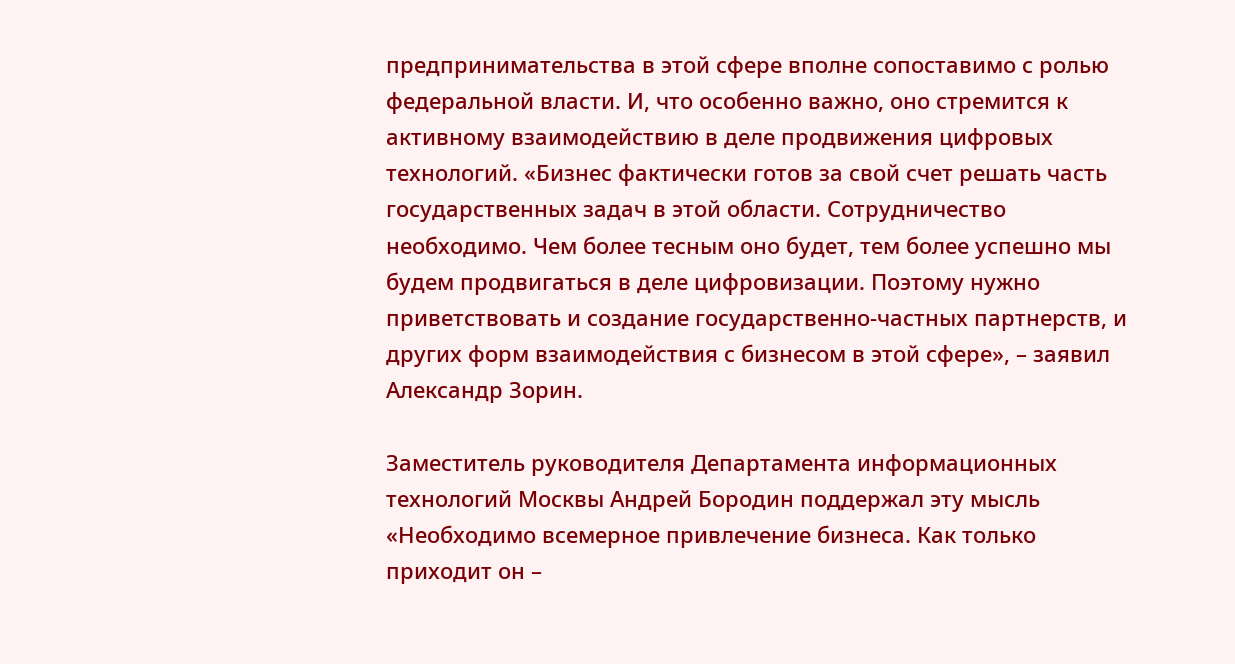предпринимательства в этой сфере вполне сопоставимо с ролью федеральной власти. И, что особенно важно, оно стремится к активному взаимодействию в деле продвижения цифровых технологий. «Бизнес фактически готов за свой счет решать часть государственных задач в этой области. Сотрудничество необходимо. Чем более тесным оно будет, тем более успешно мы будем продвигаться в деле цифровизации. Поэтому нужно приветствовать и создание государственно-частных партнерств, и других форм взаимодействия с бизнесом в этой сфере», – заявил Александр Зорин.

Заместитель руководителя Департамента информационных технологий Москвы Андрей Бородин поддержал эту мысль «Необходимо всемерное привлечение бизнеса. Как только приходит он –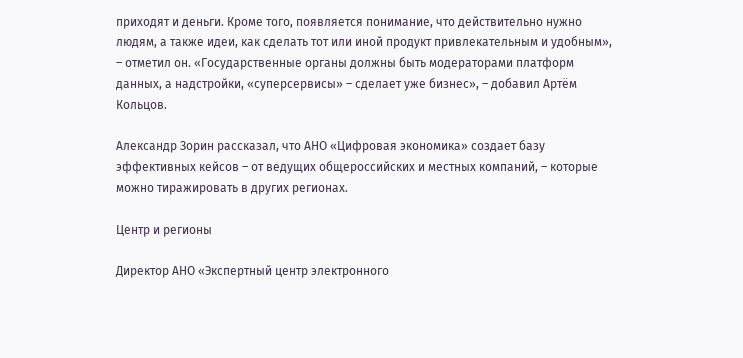приходят и деньги. Кроме того, появляется понимание, что действительно нужно людям, а также идеи, как сделать тот или иной продукт привлекательным и удобным», – отметил он. «Государственные органы должны быть модераторами платформ данных, а надстройки, «суперсервисы» – сделает уже бизнес», – добавил Артём Кольцов.

Александр Зорин рассказал, что АНО «Цифровая экономика» создает базу эффективных кейсов – от ведущих общероссийских и местных компаний, – которые можно тиражировать в других регионах.

Центр и регионы

Директор АНО «Экспертный центр электронного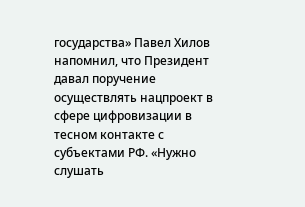государства» Павел Хилов напомнил, что Президент давал поручение осуществлять нацпроект в сфере цифровизации в тесном контакте с субъектами РФ. «Нужно слушать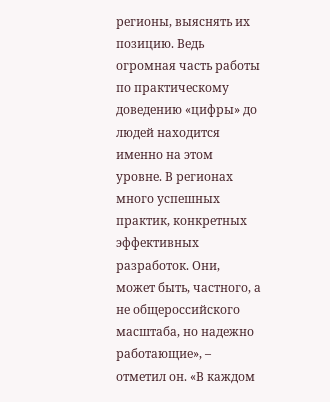регионы, выяснять их позицию. Ведь огромная часть работы по практическому доведению «цифры» до людей находится именно на этом уровне. В регионах много успешных практик, конкретных эффективных разработок. Они, может быть, частного, а не общероссийского масштаба, но надежно работающие», – отметил он. «В каждом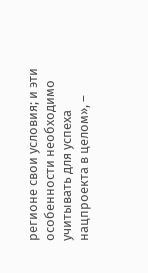регионе свои условия; и эти особенности необходимо учитывать для успеха нацпроекта в целом», –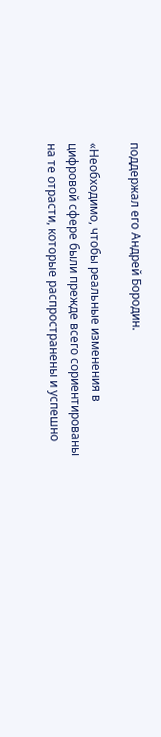поддержал его Андрей Бородин.

«Необходимо, чтобы реальные изменения в цифровой сфере были прежде всего сориентированы на те отрасти, которые распространены и успешно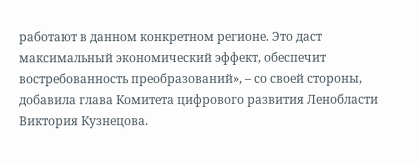работают в данном конкретном регионе. Это даст максимальный экономический эффект, обеспечит востребованность преобразований», – со своей стороны, добавила глава Комитета цифрового развития Ленобласти Виктория Кузнецова.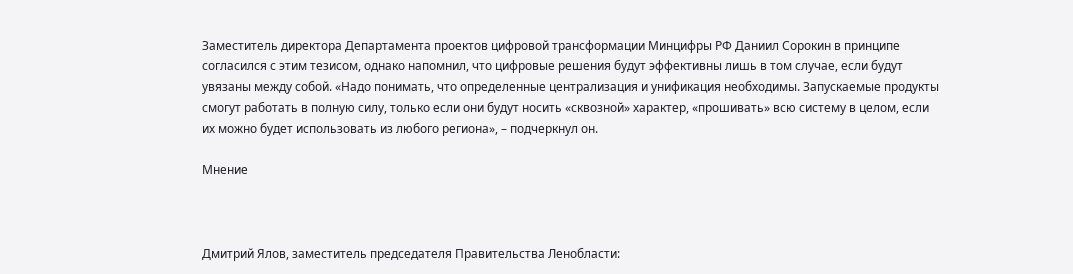Заместитель директора Департамента проектов цифровой трансформации Минцифры РФ Даниил Сорокин в принципе согласился с этим тезисом, однако напомнил, что цифровые решения будут эффективны лишь в том случае, если будут увязаны между собой. «Надо понимать, что определенные централизация и унификация необходимы. Запускаемые продукты смогут работать в полную силу, только если они будут носить «сквозной» характер, «прошивать» всю систему в целом, если их можно будет использовать из любого региона», – подчеркнул он.

Мнение



Дмитрий Ялов, заместитель председателя Правительства Ленобласти: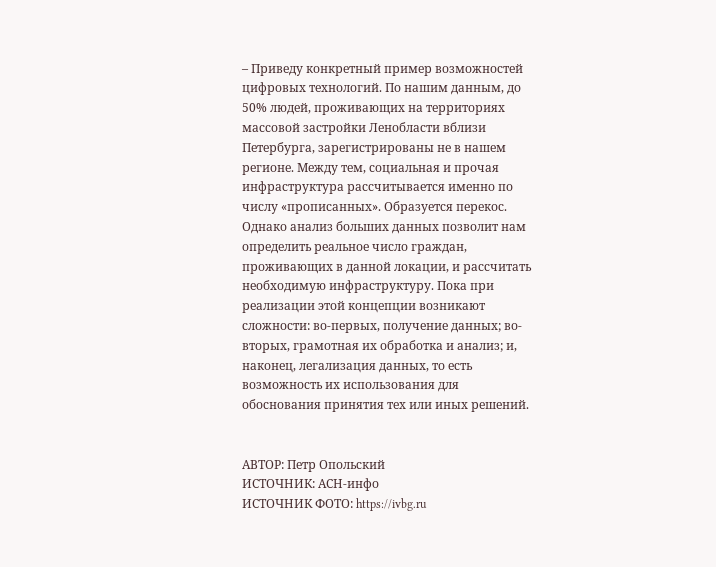– Приведу конкретный пример возможностей цифровых технологий. По нашим данным, до 50% людей, проживающих на территориях массовой застройки Ленобласти вблизи Петербурга, зарегистрированы не в нашем регионе. Между тем, социальная и прочая инфраструктура рассчитывается именно по числу «прописанных». Образуется перекос. Однако анализ больших данных позволит нам определить реальное число граждан, проживающих в данной локации, и рассчитать необходимую инфраструктуру. Пока при реализации этой концепции возникают сложности: во-первых, получение данных; во-вторых, грамотная их обработка и анализ; и, наконец, легализация данных, то есть возможность их использования для обоснования принятия тех или иных решений.


АВТОР: Петр Опольский
ИСТОЧНИК: АСН-инфо
ИСТОЧНИК ФОТО: https://ivbg.ru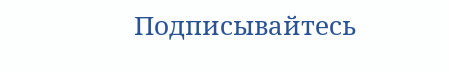Подписывайтесь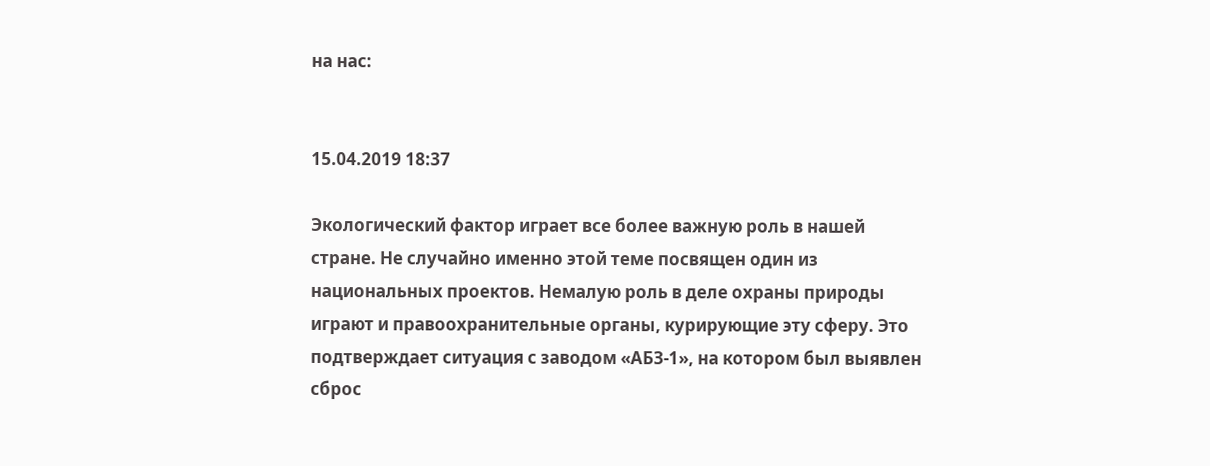на нас:


15.04.2019 18:37

Экологический фактор играет все более важную роль в нашей стране. Не случайно именно этой теме посвящен один из национальных проектов. Немалую роль в деле охраны природы играют и правоохранительные органы, курирующие эту сферу. Это подтверждает ситуация с заводом «АБЗ-1», на котором был выявлен сброс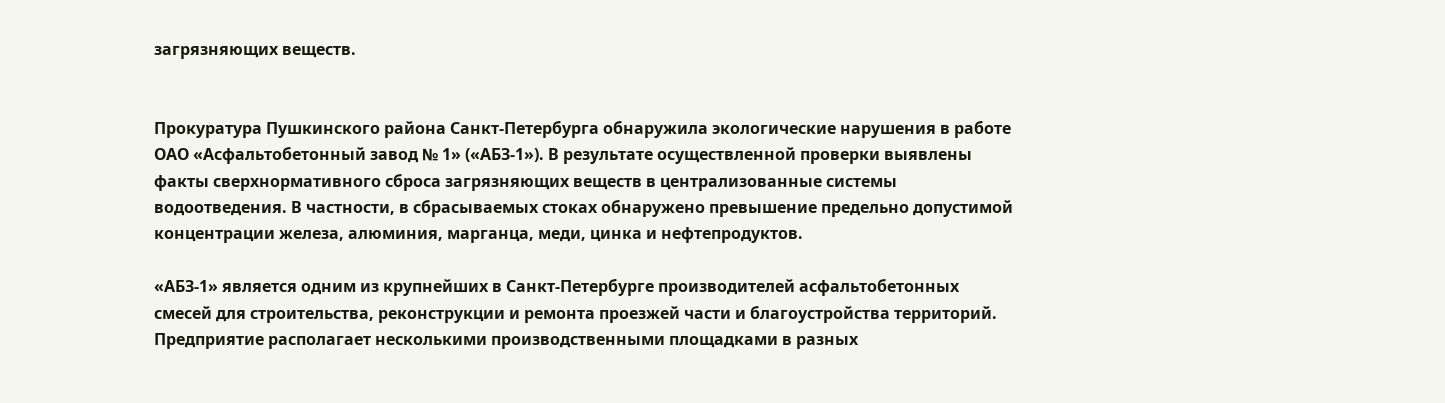загрязняющих веществ.


Прокуратура Пушкинского района Санкт-Петербурга обнаружила экологические нарушения в работе ОАО «Асфальтобетонный завод № 1» («АБЗ-1»). В результате осуществленной проверки выявлены факты сверхнормативного сброса загрязняющих веществ в централизованные системы водоотведения. В частности, в сбрасываемых стоках обнаружено превышение предельно допустимой концентрации железа, алюминия, марганца, меди, цинка и нефтепродуктов.

«АБЗ-1» является одним из крупнейших в Санкт-Петербурге производителей асфальтобетонных смесей для строительства, реконструкции и ремонта проезжей части и благоустройства территорий. Предприятие располагает несколькими производственными площадками в разных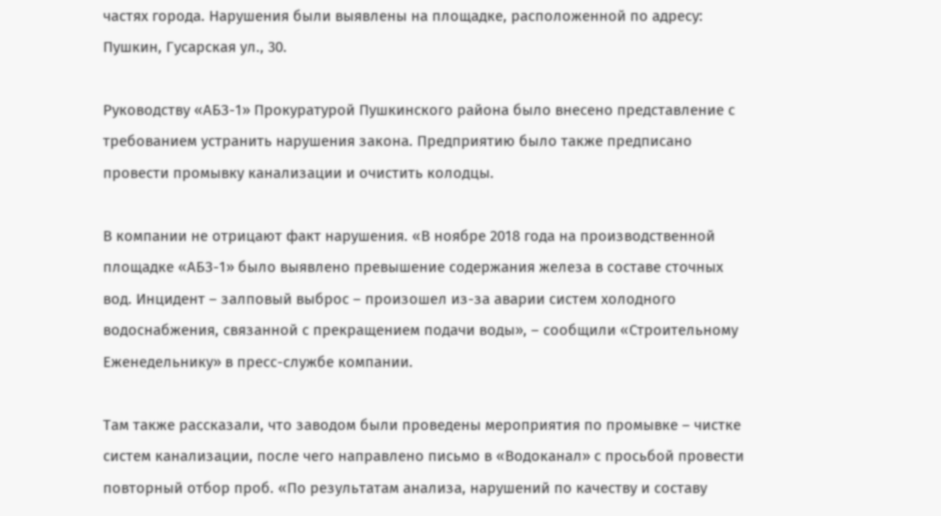частях города. Нарушения были выявлены на площадке, расположенной по адресу: Пушкин, Гусарская ул., 30.

Руководству «АБЗ-1» Прокуратурой Пушкинского района было внесено представление с требованием устранить нарушения закона. Предприятию было также предписано провести промывку канализации и очистить колодцы.

В компании не отрицают факт нарушения. «В ноябре 2018 года на производственной площадке «АБЗ-1» было выявлено превышение содержания железа в составе сточных вод. Инцидент – залповый выброс – произошел из-за аварии систем холодного водоснабжения, связанной с прекращением подачи воды», – сообщили «Строительному Еженедельнику» в пресс-службе компании.

Там также рассказали, что заводом были проведены мероприятия по промывке – чистке систем канализации, после чего направлено письмо в «Водоканал» с просьбой провести повторный отбор проб. «По результатам анализа, нарушений по качеству и составу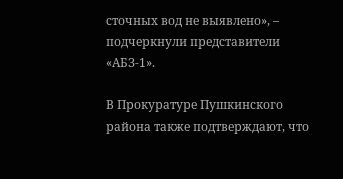сточных вод не выявлено», – подчеркнули представители «АБЗ-1».

В Прокуратуре Пушкинского района также подтверждают, что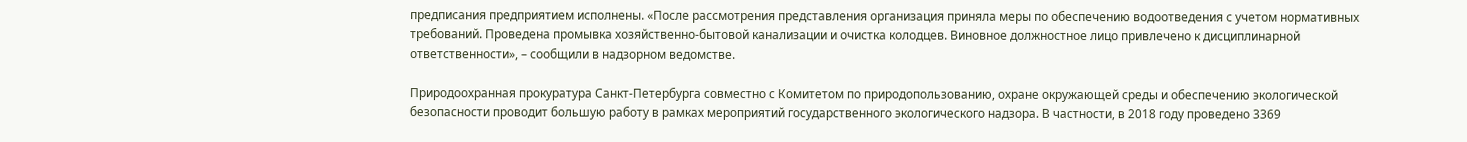предписания предприятием исполнены. «После рассмотрения представления организация приняла меры по обеспечению водоотведения с учетом нормативных требований. Проведена промывка хозяйственно-бытовой канализации и очистка колодцев. Виновное должностное лицо привлечено к дисциплинарной ответственности», – сообщили в надзорном ведомстве.

Природоохранная прокуратура Санкт-Петербурга совместно с Комитетом по природопользованию, охране окружающей среды и обеспечению экологической безопасности проводит большую работу в рамках мероприятий государственного экологического надзора. В частности, в 2018 году проведено 3369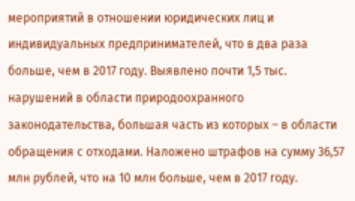мероприятий в отношении юридических лиц и индивидуальных предпринимателей, что в два раза больше, чем в 2017 году. Выявлено почти 1,5 тыс. нарушений в области природоохранного законодательства, большая часть из которых – в области обращения с отходами. Наложено штрафов на сумму 36,57 млн рублей, что на 10 млн больше, чем в 2017 году.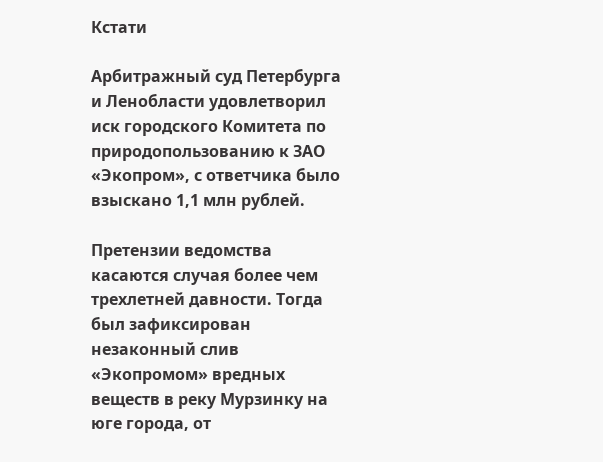Кстати

Арбитражный суд Петербурга и Ленобласти удовлетворил иск городского Комитета по природопользованию к ЗАО «Экопром», с ответчика было взыскано 1,1 млн рублей.

Претензии ведомства касаются случая более чем трехлетней давности. Тогда был зафиксирован незаконный слив «Экопромом» вредных веществ в реку Мурзинку на юге города, от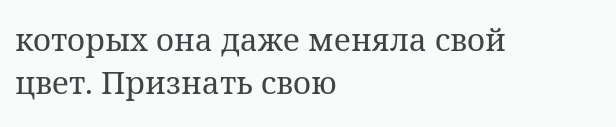которых она даже меняла свой цвет. Признать свою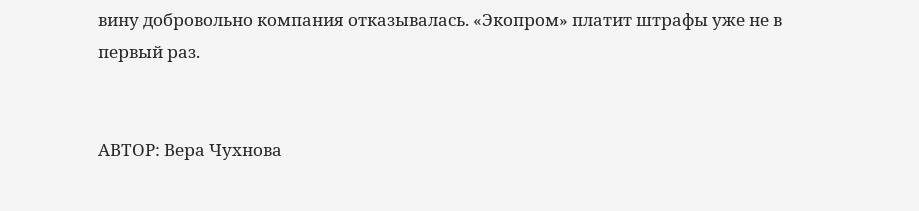вину добровольно компания отказывалась. «Экопром» платит штрафы уже не в первый раз.


АВТОР: Вера Чухнова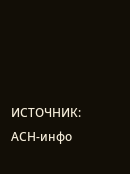ИСТОЧНИК: АСН-инфо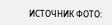ИСТОЧНИК ФОТО: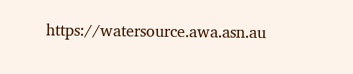https://watersource.awa.asn.au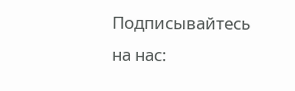Подписывайтесь на нас: